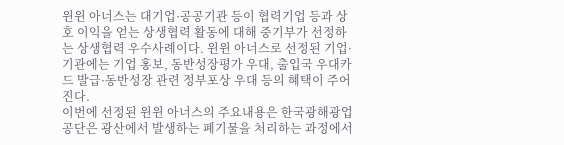윈윈 아너스는 대기업·공공기관 등이 협력기업 등과 상호 이익을 얻는 상생협력 활동에 대해 중기부가 선정하는 상생협력 우수사례이다. 윈윈 아너스로 선정된 기업·기관에는 기업 홍보, 동반성장평가 우대, 출입국 우대카드 발급·동반성장 관련 정부포상 우대 등의 혜택이 주어진다.
이번에 선정된 윈윈 아너스의 주요내용은 한국광해광업공단은 광산에서 발생하는 폐기물을 처리하는 과정에서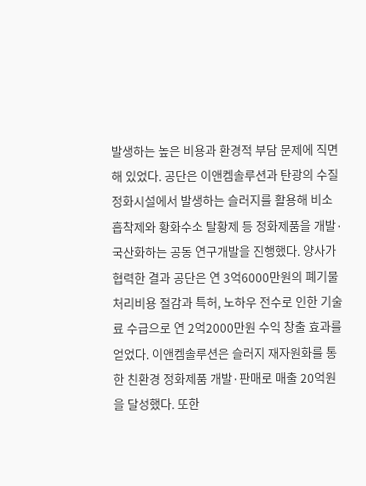발생하는 높은 비용과 환경적 부담 문제에 직면해 있었다. 공단은 이앤켐솔루션과 탄광의 수질정화시설에서 발생하는 슬러지를 활용해 비소 흡착제와 황화수소 탈황제 등 정화제품을 개발·국산화하는 공동 연구개발을 진행했다. 양사가 협력한 결과 공단은 연 3억6000만원의 폐기물 처리비용 절감과 특허, 노하우 전수로 인한 기술료 수급으로 연 2억2000만원 수익 창출 효과를 얻었다. 이앤켐솔루션은 슬러지 재자원화를 통한 친환경 정화제품 개발·판매로 매출 20억원을 달성했다. 또한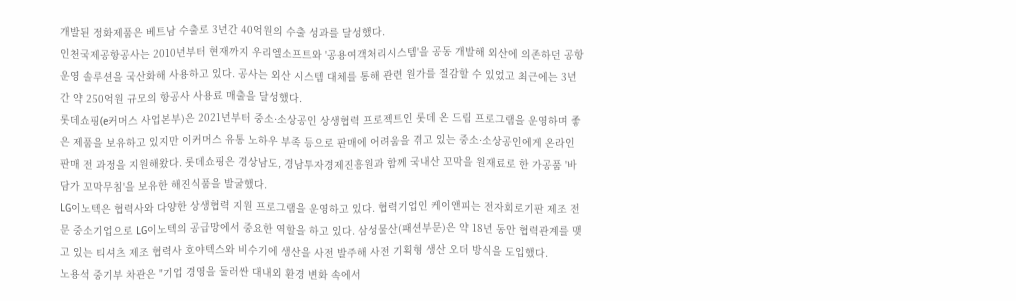개발된 정화제품은 베트남 수출로 3년간 40억원의 수출 성과를 달성했다.
인천국제공항공사는 2010년부터 현재까지 우리엘소프트와 '공용여객처리시스템'을 공동 개발해 외산에 의존하던 공항 운영 솔루션을 국산화해 사용하고 있다. 공사는 외산 시스템 대체를 통해 관련 원가를 절감할 수 있었고 최근에는 3년간 약 250억원 규모의 항공사 사용료 매출을 달성했다.
롯데쇼핑(e커머스 사업본부)은 2021년부터 중소·소상공인 상생협력 프로젝트인 롯데 온 드림 프로그램을 운영하며 좋은 제품을 보유하고 있지만 이커머스 유통 노하우 부족 등으로 판매에 어려움을 겪고 있는 중소·소상공인에게 온라인 판매 전 과정을 지원해왔다. 롯데쇼핑은 경상남도, 경남투자경제진흥원과 함께 국내산 꼬막을 원재료로 한 가공품 '바담가 꼬막무침'을 보유한 해진식품을 발굴했다.
LG이노텍은 협력사와 다양한 상생협력 지원 프로그램을 운영하고 있다. 협력기업인 케이앤피는 전자회로기판 제조 전문 중소기업으로 LG이노텍의 공급망에서 중요한 역할을 하고 있다. 삼성물산(패션부문)은 약 18년 동안 협력관계를 맺고 있는 티셔츠 제조 협력사 호야텍스와 비수기에 생산을 사전 발주해 사전 기획형 생산 오더 방식을 도입했다.
노용석 중기부 차관은 "기업 경영을 둘러싼 대내외 환경 변화 속에서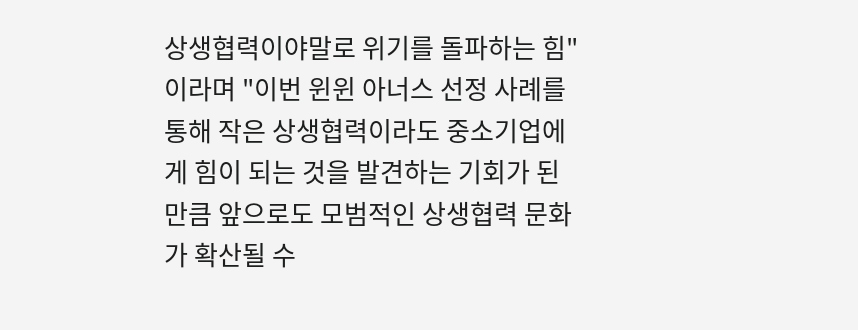상생협력이야말로 위기를 돌파하는 힘"이라며 "이번 윈윈 아너스 선정 사례를 통해 작은 상생협력이라도 중소기업에게 힘이 되는 것을 발견하는 기회가 된 만큼 앞으로도 모범적인 상생협력 문화가 확산될 수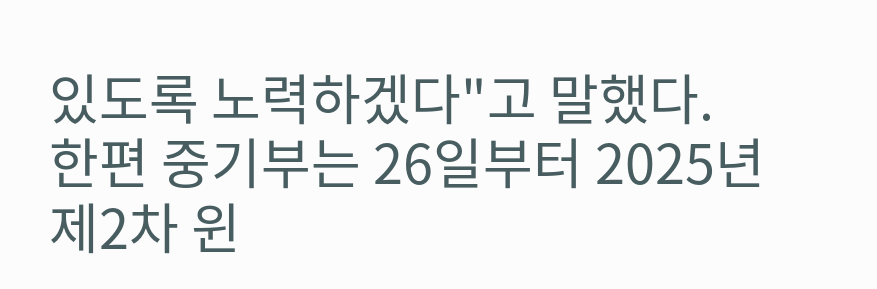있도록 노력하겠다"고 말했다.
한편 중기부는 26일부터 2025년 제2차 윈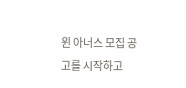윈 아너스 모집 공고를 시작하고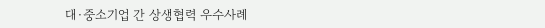대·중소기업 간 상생협력 우수사례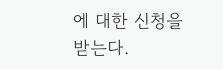에 대한 신청을 받는다.